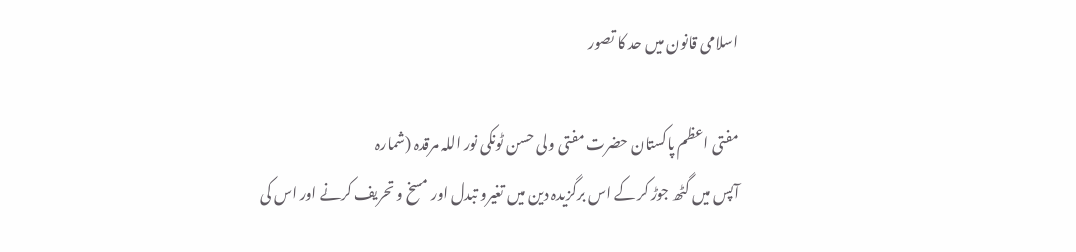اسلامی قانون میں حد کا تصور

مفتی اعظم پاکستان حضرت مفتی ولی حسن ٹونکی نور اللہ مرقدہ (شمارہ
آپس میں گٹھ جوڑ کر کے اس برگزیدہ دین میں تغیرو تبدل اور مسخ و تحریف کرنے اور اس کی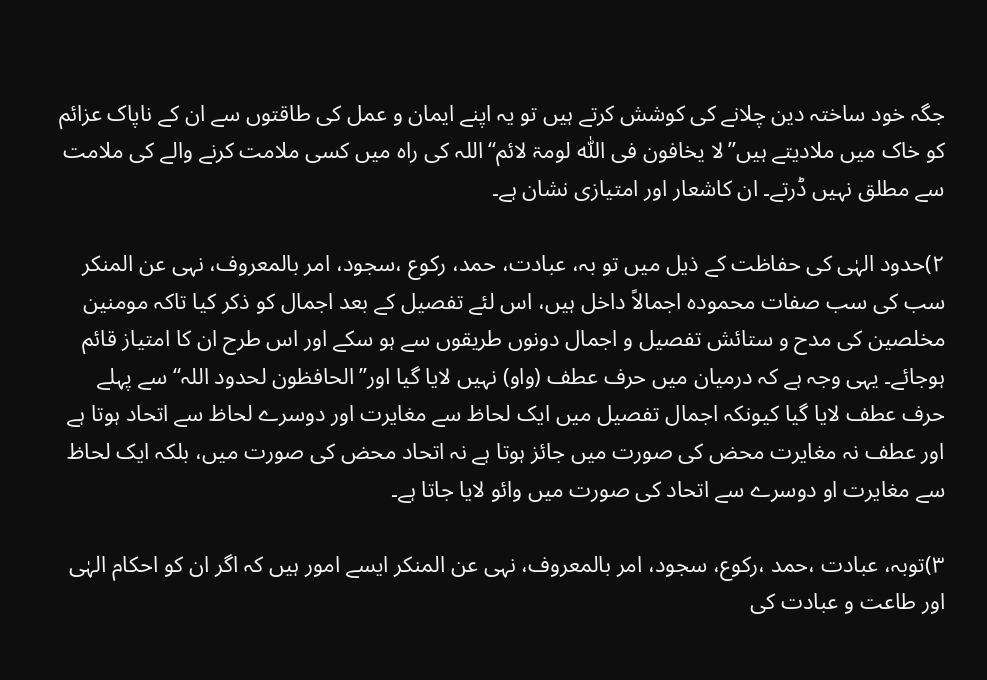جگہ خود ساختہ دین چلانے کی کوشش کرتے ہیں تو یہ اپنے ایمان و عمل کی طاقتوں سے ان کے ناپاک عزائم کو خاک میں ملادیتے ہیں’’لا یخافون فی اللّٰہ لومۃ لائم‘‘اللہ کی راہ میں کسی ملامت کرنے والے کی ملامت سے مطلق نہیں ڈرتے۔ ان کاشعار اور امتیازی نشان ہے۔

۲)حدود الہٰی کی حفاظت کے ذیل میں تو بہ، عبادت، حمد، رکوع ،سجود، امر بالمعروف، نہی عن المنکر سب کی سب صفات محمودہ اجمالاً داخل ہیں، اس لئے تفصیل کے بعد اجمال کو ذکر کیا تاکہ مومنین مخلصین کی مدح و ستائش تفصیل و اجمال دونوں طریقوں سے ہو سکے اور اس طرح ان کا امتیاز قائم ہوجائے۔ یہی وجہ ہے کہ درمیان میں حرف عطف (واو) نہیں لایا گیا اور’’الحافظون لحدود اللہ‘‘ سے پہلے حرف عطف لایا گیا کیونکہ اجمال تفصیل میں ایک لحاظ سے مغایرت اور دوسرے لحاظ سے اتحاد ہوتا ہے اور عطف نہ مغایرت محض کی صورت میں جائز ہوتا ہے نہ اتحاد محض کی صورت میں، بلکہ ایک لحاظ سے مغایرت او دوسرے سے اتحاد کی صورت میں وائو لایا جاتا ہے۔

۳)توبہ، عبادت ،حمد ،رکوع، سجود، امر بالمعروف، نہی عن المنکر ایسے امور ہیں کہ اگر ان کو احکام الہٰی اور طاعت و عبادت کی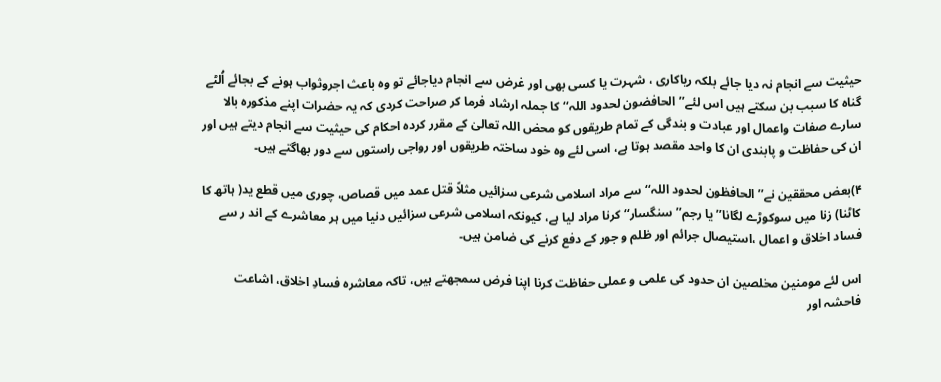حیثیت سے انجام نہ دیا جائے بلکہ ریاکاری ، شہرت یا کسی بھی اور غرض سے انجام دیاجائے تو وہ باعث اجروثواب ہونے کے بجائے اُلٹے گناہ کا سبب بن سکتے ہیں اس لئے’’الحافضون لحدود اللہ‘‘ کا جملہ ارشاد فرما کر صراحت کردی کہ یہ حضرات اپنے مذکورہ بالا سارے صفات واعمال اور عبادت و بندگی کے تمام طریقوں کو محض اللہ تعالیٰ کے مقرر کردہ احکام کی حیثیت سے انجام دیتے ہیں اور ان کی حفاظت و پابندی ان کا واحد مقصد ہوتا ہے، اسی لئے وہ خود ساختہ طریقوں اور رواجی راستوں سے دور بھاگتے ہیں۔

۴)بعض محققین نے’’الحافظون لحدود اللہ‘‘ سے مراد اسلامی شرعی سزائیں مثلاً قتل عمد میں قصاص، چوری میں قطع ید( ہاتھ کا کاٹنا) زنا میں سوکوڑے لگانا’’ یا رجم’’ سنگسار‘‘ کرنا مراد لیا ہے، کیونکہ اسلامی شرعی سزائیں دنیا میں ہر معاشرے کے اند ر سے فساد اخلاق و اعمال ،استیصال جرائم اور ظلم و جور کے دفع کرنے کی ضامن ہیں۔

اس لئے مومنین مخلصین ان حدود کی علمی و عملی حفاظت کرنا اپنا فرض سمجھتے ہیں، تاکہ معاشرہ فسادِ اخلاق، اشاعت فاحشہ اور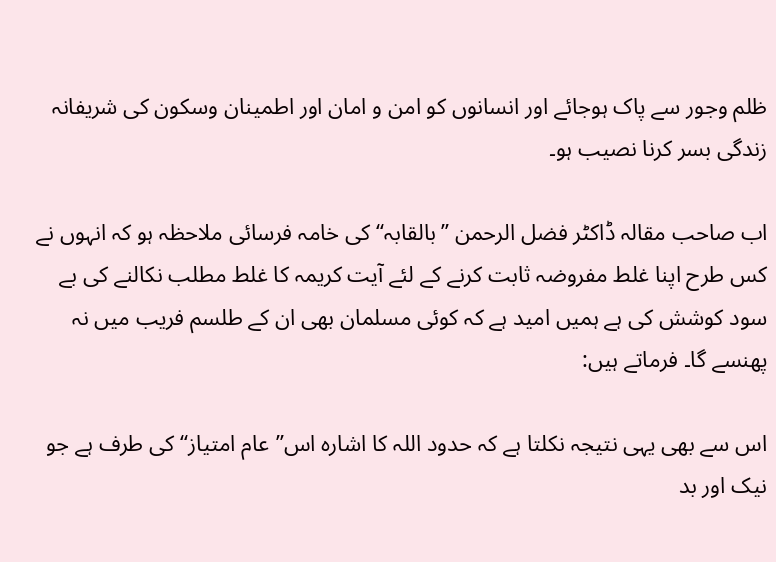ظلم وجور سے پاک ہوجائے اور انسانوں کو امن و امان اور اطمینان وسکون کی شریفانہ زندگی بسر کرنا نصیب ہو۔

اب صاحب مقالہ ڈاکٹر فضل الرحمن ’’بالقابہ‘‘ کی خامہ فرسائی ملاحظہ ہو کہ انہوں نے کس طرح اپنا غلط مفروضہ ثابت کرنے کے لئے آیت کریمہ کا غلط مطلب نکالنے کی بے سود کوشش کی ہے ہمیں امید ہے کہ کوئی مسلمان بھی ان کے طلسم فریب میں نہ پھنسے گا۔ فرماتے ہیں:

اس سے بھی یہی نتیجہ نکلتا ہے کہ حدود اللہ کا اشارہ اس’’عام امتیاز‘‘ کی طرف ہے جو نیک اور بد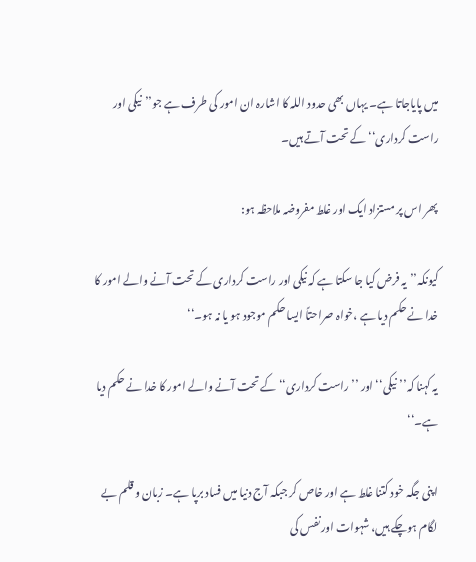میں پایاجاتا ہے۔ یہاں بھی حدود اللہ کا اشارہ ان امور کی طرف ہے جو’’نیکی اور راست کرداری‘‘ کے تحت آتے ہیں۔

پھر اس پر مستزاد ایک اور غلط مفروضہ ملاحظہ ہو:

کیونکہ’’یہ فرض کیا جا سکتا ہے کہ نیکی اور راست کرداری کے تحت آنے والے امور کا خدا نے حکم دیا ہے ،خواہ صراحتاً ایسا حکم موجود ہو یا نہ ہو۔‘‘

یہ کہنا کہ’’نیکی‘‘ اور ’’راست کرداری‘‘ کے تحت آنے والے امور کا خدا نے حکم دیا ہے۔‘‘

اپنی جگہ خود کتنا غلط ہے اور خاص کر جبکہ آج دنیا میں فساد برپا ہے۔ زبان و قلم بے لگام ہوچکے ہیں، شہوات اور نفس کی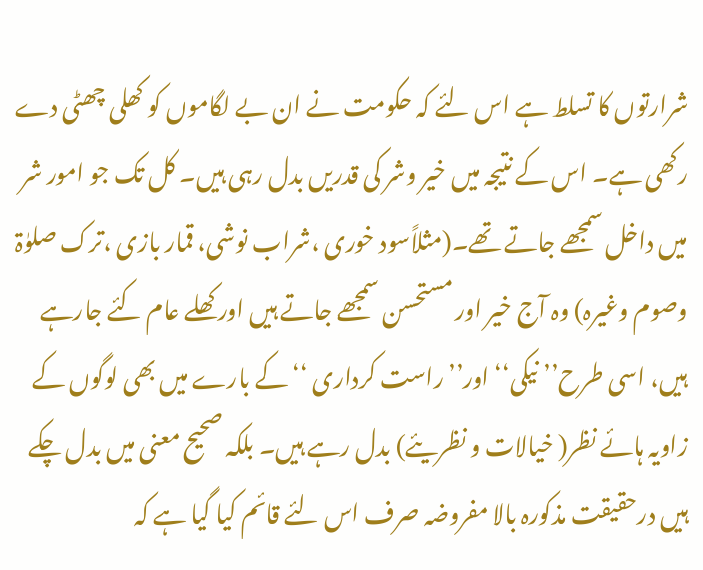شرارتوں کا تسلط ہے اس لئے کہ حکومت نے ان بے لگاموں کو کھلی چھٹی دے رکھی ہے۔ اس کے نتیجہ میں خیر وشر کی قدریں بدل رہی ہیں۔ کل تک جو امور شر میں داخل سمجھے جاتے تھے۔(مثلاًسود خوری ،شراب نوشی، قمار بازی ،ترک صلوٰۃ وصوم وغیرہ) وہ آج خیر اور مستحسن سمجھے جاتے ہیں اور کھلے عام کئے جارہے ہیں، اسی طرح’’نیکی‘‘ اور’’راست کرداری ‘‘ کے بارے میں بھی لوگوں کے زاویہ ہائے نظر( خیالات و نظریئے) بدل رہے ہیں۔ بلکہ صحیح معنی میں بدل چکے ہیں درحقیقت مذکورہ بالا مفروضہ صرف اس لئے قائم کیا گیا ہے کہ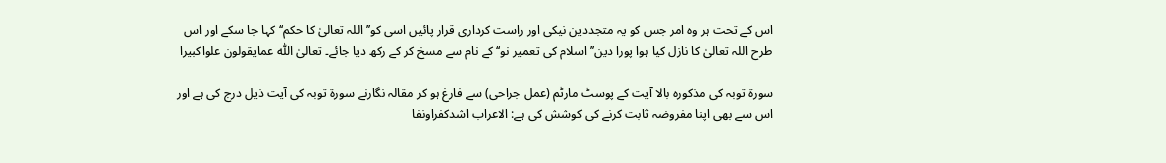اس کے تحت ہر وہ امر جس کو یہ متجددین نیکی اور راست کرداری قرار پائیں اسی کو’’اللہ تعالیٰ کا حکم‘‘ کہا جا سکے اور اس طرح اللہ تعالیٰ کا نازل کیا ہوا پورا دین’’اسلام کی تعمیر نو‘‘ کے نام سے مسخ کر کے رکھ دیا جائے۔ تعالیٰ اللّٰہ عمایقولون علواکبیرا

سورۃ توبہ کی مذکورہ بالا آیت کے پوسٹ مارٹم (عمل جراحی) سے فارغ ہو کر مقالہ نگارنے سورۃ توبہ کی آیت ذیل درج کی ہے اور اس سے بھی اپنا مفروضہ ثابت کرنے کی کوشش کی ہے: الاعراب اشدکفراونفا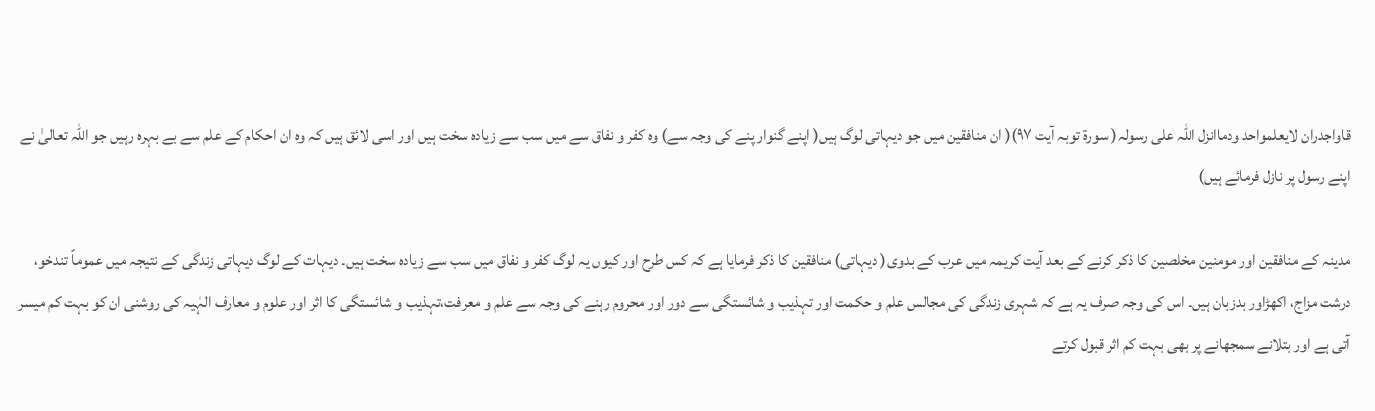قاواجدران لایعلمواحد ودماانزل اللّٰہ علی رسولہ( سورۃ توبہ آیت ۹۷)( ان منافقین میں جو دیہاتی لوگ ہیں( اپنے گنوار پنے کی وجہ سے) وہ کفر و نفاق سے میں سب سے زیادہ سخت ہیں اور اسی لائق ہیں کہ وہ ان احکام کے علم سے بے بہرہ رہیں جو اللہ تعالیٰ نے اپنے رسول پر نازل فرمائے ہیں)

مدینہ کے منافقین اور مومنین مخلصین کا ذکر کرنے کے بعد آیت کریمہ میں عرب کے بدوی( دیہاتی) منافقین کا ذکر فرمایا ہے کہ کس طرح اور کیوں یہ لوگ کفر و نفاق میں سب سے زیادہ سخت ہیں۔ دیہات کے لوگ دیہاتی زندگی کے نتیجہ میں عموماً تندخو، درشت مزاج، اکھڑاور بدزبان ہیں۔ اس کی وجہ صرف یہ ہے کہ شہری زندگی کی مجالس علم و حکمت اور تہذیب و شائستگی سے دور اور محروم رہنے کی وجہ سے علم و معرفت،تہذیب و شائستگی کا اثر اور علوم و معارف الہٰیہ کی روشنی ان کو بہت کم میسر آتی ہے اور بتلانے سمجھانے پر بھی بہت کم اثر قبول کرتے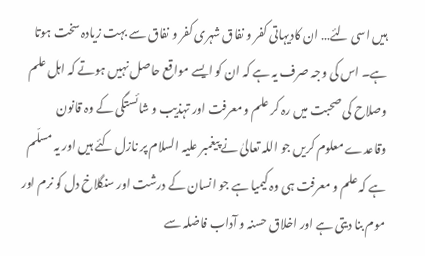ہیں اسی لئے… ان کادیہاتی کفر و نفاق شہری کفر و نفاق سے بہت زیادہ سخت ہوتا ہے۔ اس کی وجہ صرف یہ ہے کہ ان کو ایسے مواقع حاصل نہیں ہوتے کہ اہل علم وصلاح کی صحبت میں رہ کر علم و معرفت اور تہذیب و شائستگی کے وہ قانون وقاعدے معلوم کریں جو اللہ تعالیٰ نے پیغمبر علیہ السلام پر نازل کئے ہیں اور یہ مسلّم ہے کہ علم و معرفت ہی وہ کیمیا ہے جو انسان کے درشت اور سنگلاخ دل کو نرم اور موم بنا دیتی ہے اور اخلاق حسنہ و آداب فاضلہ سے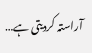آراستہ کردیتی ہے…